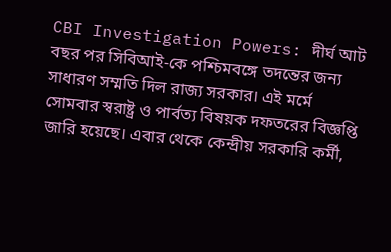CBI Investigation Powers: দীর্ঘ আট বছর পর সিবিআই-কে পশ্চিমবঙ্গে তদন্তের জন্য সাধারণ সম্মতি দিল রাজ্য সরকার। এই মর্মে সোমবার স্বরাষ্ট্র ও পার্বত্য বিষয়ক দফতরের বিজ্ঞপ্তি জারি হয়েছে। এবার থেকে কেন্দ্রীয় সরকারি কর্মী,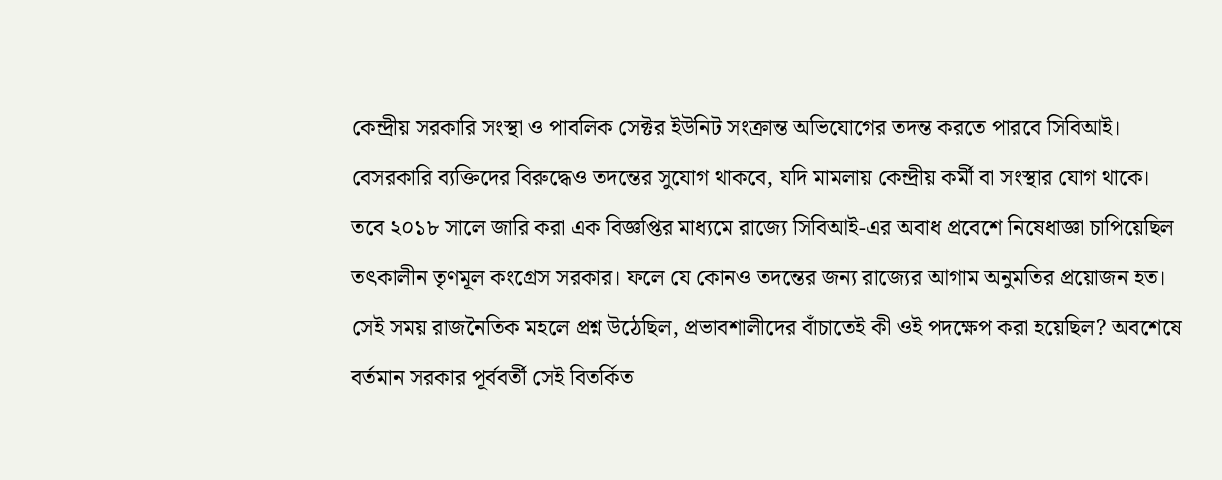কেন্দ্রীয় সরকারি সংস্থা ও পাবলিক সেক্টর ইউনিট সংক্রান্ত অভিযোগের তদন্ত করতে পারবে সিবিআই। বেসরকারি ব্যক্তিদের বিরুদ্ধেও তদন্তের সুযোগ থাকবে, যদি মামলায় কেন্দ্রীয় কর্মী বা সংস্থার যোগ থাকে। তবে ২০১৮ সালে জারি করা এক বিজ্ঞপ্তির মাধ্যমে রাজ্যে সিবিআই-এর অবাধ প্রবেশে নিষেধাজ্ঞা চাপিয়েছিল তৎকালীন তৃণমূল কংগ্রেস সরকার। ফলে যে কোনও তদন্তের জন্য রাজ্যের আগাম অনুমতির প্রয়োজন হত। সেই সময় রাজনৈতিক মহলে প্রশ্ন উঠেছিল, প্রভাবশালীদের বাঁচাতেই কী ওই পদক্ষেপ করা হয়েছিল? অবশেষে বর্তমান সরকার পূর্ববর্তী সেই বিতর্কিত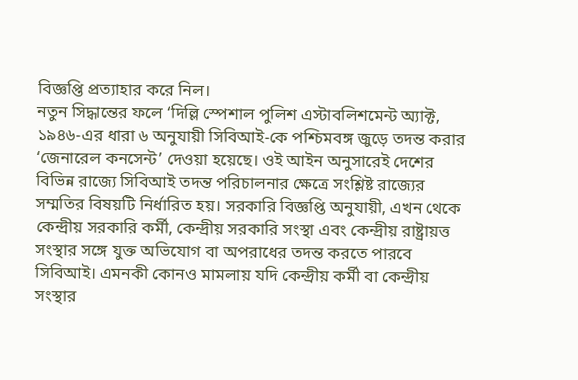বিজ্ঞপ্তি প্রত্যাহার করে নিল।
নতুন সিদ্ধান্তের ফলে ‘দিল্লি স্পেশাল পুলিশ এস্টাবলিশমেন্ট অ্যাক্ট, ১৯৪৬-এর ধারা ৬ অনুযায়ী সিবিআই-কে পশ্চিমবঙ্গ জুড়ে তদন্ত করার ‘জেনারেল কনসেন্ট’ দেওয়া হয়েছে। ওই আইন অনুসারেই দেশের বিভিন্ন রাজ্যে সিবিআই তদন্ত পরিচালনার ক্ষেত্রে সংশ্লিষ্ট রাজ্যের সম্মতির বিষয়টি নির্ধারিত হয়। সরকারি বিজ্ঞপ্তি অনুযায়ী, এখন থেকে কেন্দ্রীয় সরকারি কর্মী, কেন্দ্রীয় সরকারি সংস্থা এবং কেন্দ্রীয় রাষ্ট্রায়ত্ত সংস্থার সঙ্গে যুক্ত অভিযোগ বা অপরাধের তদন্ত করতে পারবে সিবিআই। এমনকী কোনও মামলায় যদি কেন্দ্রীয় কর্মী বা কেন্দ্রীয় সংস্থার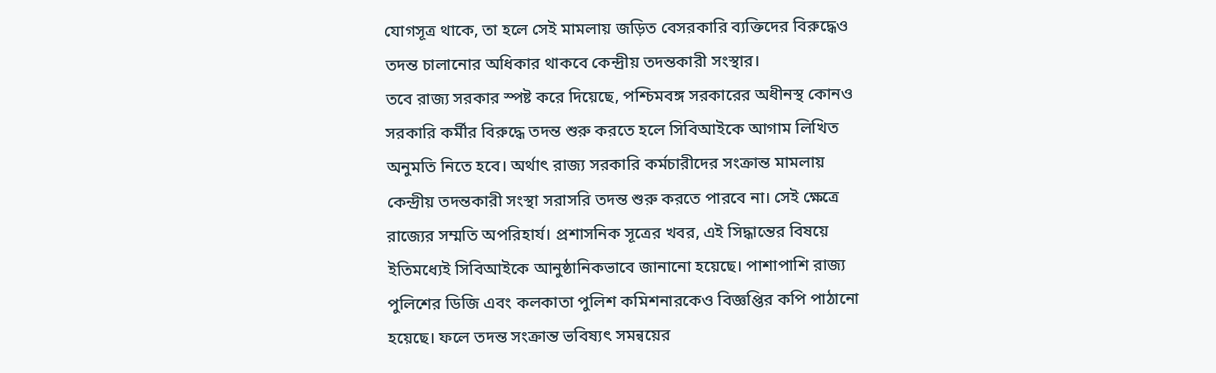যোগসূত্র থাকে, তা হলে সেই মামলায় জড়িত বেসরকারি ব্যক্তিদের বিরুদ্ধেও তদন্ত চালানোর অধিকার থাকবে কেন্দ্রীয় তদন্তকারী সংস্থার।
তবে রাজ্য সরকার স্পষ্ট করে দিয়েছে, পশ্চিমবঙ্গ সরকারের অধীনস্থ কোনও সরকারি কর্মীর বিরুদ্ধে তদন্ত শুরু করতে হলে সিবিআইকে আগাম লিখিত অনুমতি নিতে হবে। অর্থাৎ রাজ্য সরকারি কর্মচারীদের সংক্রান্ত মামলায় কেন্দ্রীয় তদন্তকারী সংস্থা সরাসরি তদন্ত শুরু করতে পারবে না। সেই ক্ষেত্রে রাজ্যের সম্মতি অপরিহার্য। প্রশাসনিক সূত্রের খবর, এই সিদ্ধান্তের বিষয়ে ইতিমধ্যেই সিবিআইকে আনুষ্ঠানিকভাবে জানানো হয়েছে। পাশাপাশি রাজ্য পুলিশের ডিজি এবং কলকাতা পুলিশ কমিশনারকেও বিজ্ঞপ্তির কপি পাঠানো হয়েছে। ফলে তদন্ত সংক্রান্ত ভবিষ্যৎ সমন্বয়ের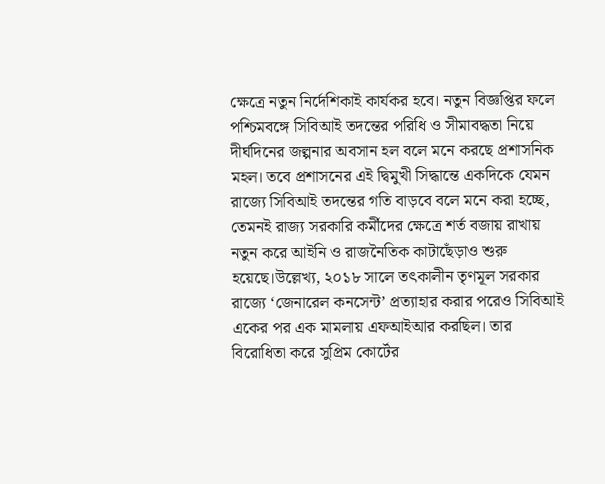ক্ষেত্রে নতুন নির্দেশিকাই কার্যকর হবে। নতুন বিজ্ঞপ্তির ফলে পশ্চিমবঙ্গে সিবিআই তদন্তের পরিধি ও সীমাবদ্ধতা নিয়ে দীর্ঘদিনের জল্পনার অবসান হল বলে মনে করছে প্রশাসনিক মহল। তবে প্রশাসনের এই দ্বিমুখী সিদ্ধান্তে একদিকে যেমন রাজ্যে সিবিআই তদন্তের গতি বাড়বে বলে মনে করা হচ্ছে, তেমনই রাজ্য সরকারি কর্মীদের ক্ষেত্রে শর্ত বজায় রাখায় নতুন করে আইনি ও রাজনৈতিক কাটাছেঁড়াও শুরু হয়েছে।উল্লেখ্য, ২০১৮ সালে তৎকালীন তৃণমূল সরকার রাজ্যে ‘জেনারেল কনসেন্ট’ প্রত্যাহার করার পরেও সিবিআই একের পর এক মামলায় এফআইআর করছিল। তার বিরোধিতা করে সুপ্রিম কোর্টের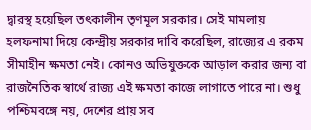দ্বারস্থ হয়েছিল তৎকালীন তৃণমূল সরকার। সেই মামলায় হলফনামা দিয়ে কেন্দ্রীয় সরকার দাবি করেছিল, রাজ্যের এ রকম সীমাহীন ক্ষমতা নেই। কোনও অভিযুক্তকে আড়াল করার জন্য বা রাজনৈতিক স্বার্থে রাজ্য এই ক্ষমতা কাজে লাগাতে পারে না। শুধু পশ্চিমবঙ্গে নয়, দেশের প্রায় সব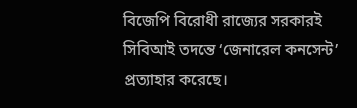বিজেপি বিরোধী রাজ্যের সরকারই সিবিআই তদন্তে ‘জেনারেল কনসেন্ট’ প্রত্যাহার করেছে।